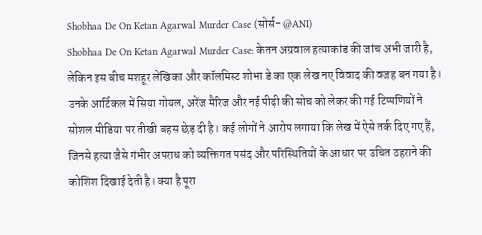Shobhaa De On Ketan Agarwal Murder Case (सोर्स- @ANI)
Shobhaa De On Ketan Agarwal Murder Case: केतन अग्रवाल हत्याकांड की जांच अभी जारी है, लेकिन इस बीच मशहूर लेखिका और कॉलमिस्ट शोभा डे का एक लेख नए विवाद की वजह बन गया है। उनके आर्टिकल में सिया गोयल, अरेंज मैरिज और नई पीढ़ी की सोच को लेकर की गई टिप्पणियों ने सोशल मीडिया पर तीखी बहस छेड़ दी है। कई लोगों ने आरोप लगाया कि लेख में ऐसे तर्क दिए गए हैं, जिनसे हत्या जैसे गंभीर अपराध को व्यक्तिगत पसंद और परिस्थितियों के आधार पर उचित ठहराने की कोशिश दिखाई देती है। क्या है पूरा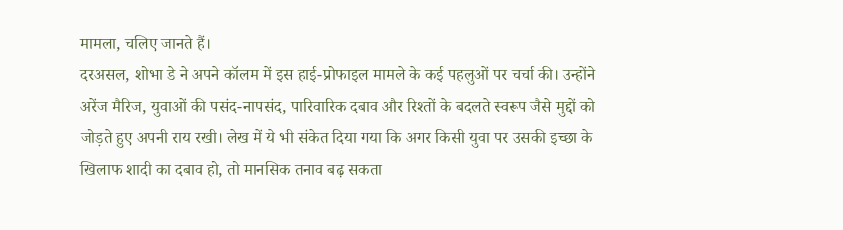मामला, चलिए जानते हैं।
दरअसल, शोभा डे ने अपने कॉलम में इस हाई-प्रोफाइल मामले के कई पहलुओं पर चर्चा की। उन्होंने अरेंज मैरिज, युवाओं की पसंद-नापसंद, पारिवारिक दबाव और रिश्तों के बदलते स्वरूप जैसे मुद्दों को जोड़ते हुए अपनी राय रखी। लेख में ये भी संकेत दिया गया कि अगर किसी युवा पर उसकी इच्छा के खिलाफ शादी का दबाव हो, तो मानसिक तनाव बढ़ सकता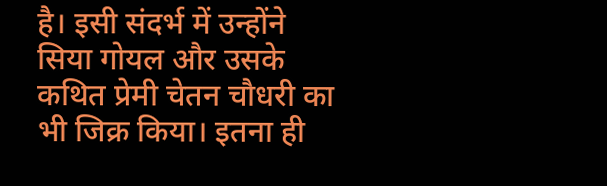है। इसी संदर्भ में उन्होंने सिया गोयल और उसके कथित प्रेमी चेतन चौधरी का भी जिक्र किया। इतना ही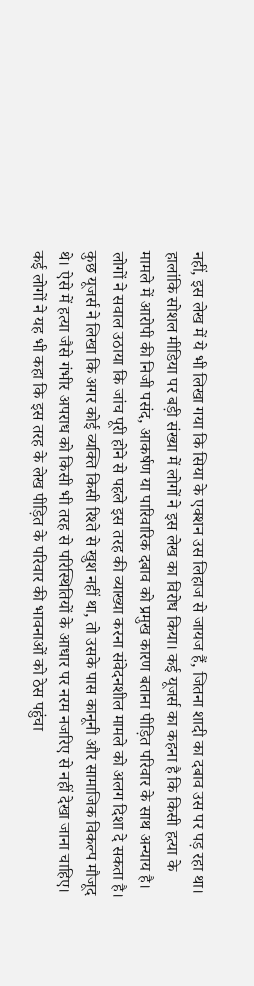नहीं, इस लेख में ये भी लिखा गया कि सिया के एक्शन उस लिहाज से जायज हैं, जितना शादी का दबाव उस पर पड़ रहा था।
हालांकि सोशल मीडिया पर बड़ी संख्या में लोगों ने इस लेख का विरोध किया। कई यूजर्स का कहना है कि किसी हत्या के मामले में आरोपी की निजी पसंद, आकर्षण या पारिवारिक दबाव को प्रमुख कारण बताना पीड़ित परिवार के साथ अन्याय है। लोगों ने सवाल उठाया कि जांच पूरी होने से पहले इस तरह की व्याख्या करना संवेदनशील मामले को अलग दिशा दे सकता है।
कुछ यूजर्स ने लिखा कि अगर कोई व्यक्ति किसी रिश्ते से खुश नहीं था, तो उसके पास कानूनी और सामाजिक विकल्प मौजूद थे। ऐसे में हत्या जैसे गंभीर अपराध को किसी भी तरह से परिस्थितियों के आधार पर नरम नजरिए से नहीं देखा जाना चाहिए। कई लोगों ने यह भी कहा कि इस तरह के लेख पीड़ित के परिवार की भावनाओं को ठेस पहुंचा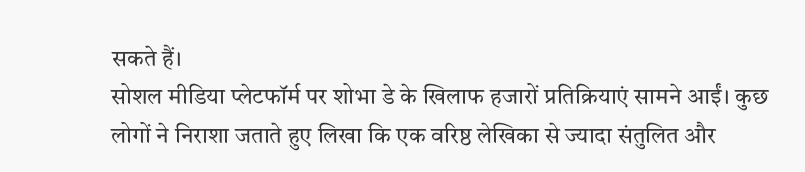सकते हैं।
सोशल मीडिया प्लेटफॉर्म पर शोभा डे के खिलाफ हजारों प्रतिक्रियाएं सामने आईं। कुछ लोगों ने निराशा जताते हुए लिखा कि एक वरिष्ठ लेखिका से ज्यादा संतुलित और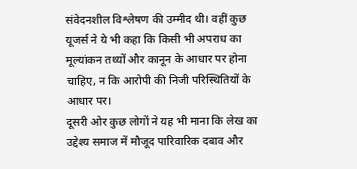संवेदनशील विश्लेषण की उम्मीद थी। वहीं कुछ यूजर्स ने ये भी कहा कि किसी भी अपराध का मूल्यांकन तथ्यों और कानून के आधार पर होना चाहिए, न कि आरोपी की निजी परिस्थितियों के आधार पर।
दूसरी ओर कुछ लोगों ने यह भी माना कि लेख का उद्देश्य समाज में मौजूद पारिवारिक दबाव और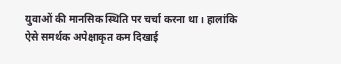युवाओं की मानसिक स्थिति पर चर्चा करना था। हालांकि ऐसे समर्थक अपेक्षाकृत कम दिखाई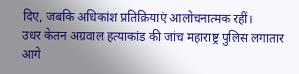दिए, जबकि अधिकांश प्रतिक्रियाएं आलोचनात्मक रहीं।
उधर केतन अग्रवाल हत्याकांड की जांच महाराष्ट्र पुलिस लगातार आगे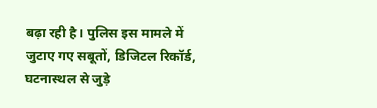बढ़ा रही है। पुलिस इस मामले में जुटाए गए सबूतों, डिजिटल रिकॉर्ड, घटनास्थल से जुड़े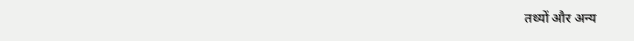तथ्यों और अन्य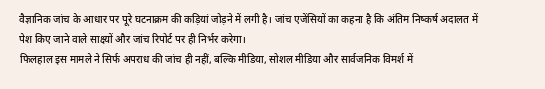वैज्ञानिक जांच के आधार पर पूरे घटनाक्रम की कड़ियां जोड़ने में लगी है। जांच एजेंसियों का कहना है कि अंतिम निष्कर्ष अदालत में पेश किए जाने वाले साक्ष्यों और जांच रिपोर्ट पर ही निर्भर करेगा।
फिलहाल इस मामले ने सिर्फ अपराध की जांच ही नहीं, बल्कि मीडिया, सोशल मीडिया और सार्वजनिक विमर्श में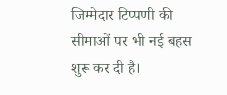जिम्मेदार टिप्पणी की सीमाओं पर भी नई बहस शुरू कर दी है।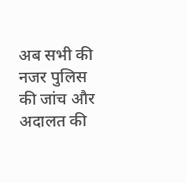अब सभी की नजर पुलिस की जांच और अदालत की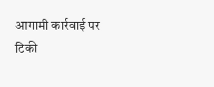आगामी कार्रवाई पर टिकी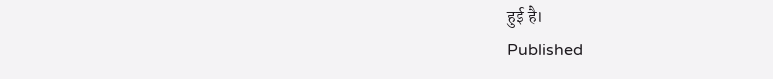हुई है।
Published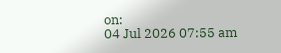on:
04 Jul 2026 07:55 am